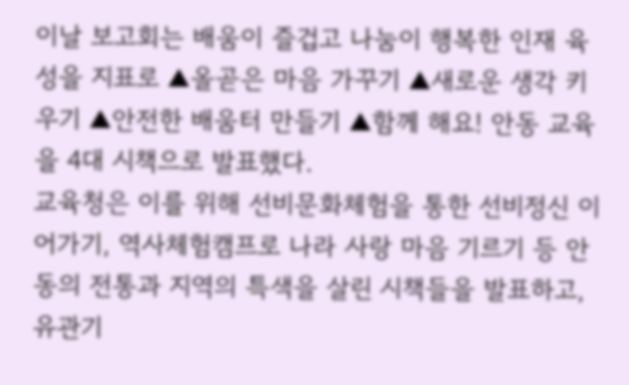이날 보고회는 배움이 즐겁고 나눔이 행복한 인재 육성을 지표로 ▲올곧은 마음 가꾸기 ▲새로운 생각 키우기 ▲안전한 배움터 만들기 ▲함께 해요! 안동 교육을 4대 시책으로 발표했다.
교육청은 이를 위해 선비문화체험을 통한 선비정신 이어가기, 역사체험캠프로 나라 사랑 마음 기르기 등 안동의 전통과 지역의 특색을 살린 시책들을 발표하고, 유관기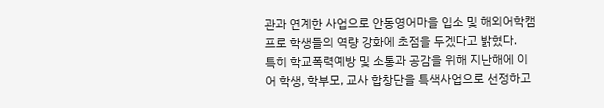관과 연계한 사업으로 안동영어마을 입소 및 해외어학캠프로 학생들의 역량 강화에 초점을 두겠다고 밝혔다.
특히 학교폭력예방 및 소통과 공감을 위해 지난해에 이어 학생, 학부모, 교사 합창단을 특색사업으로 선정하고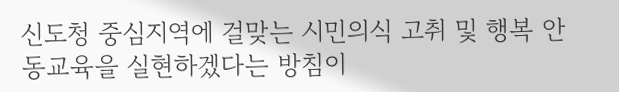신도청 중심지역에 걸맞는 시민의식 고취 및 행복 안동교육을 실현하겠다는 방침이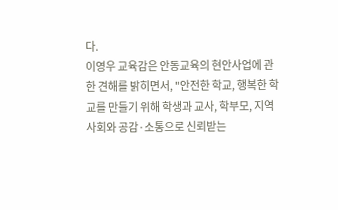다.
이영우 교육감은 안동교육의 현안사업에 관한 견해를 밝히면서, "안전한 학교, 행복한 학교를 만들기 위해 학생과 교사, 학부모, 지역사회와 공감·소통으로 신뢰받는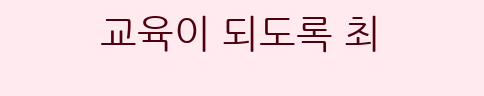교육이 되도록 최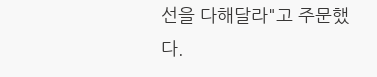선을 다해달라"고 주문했다.